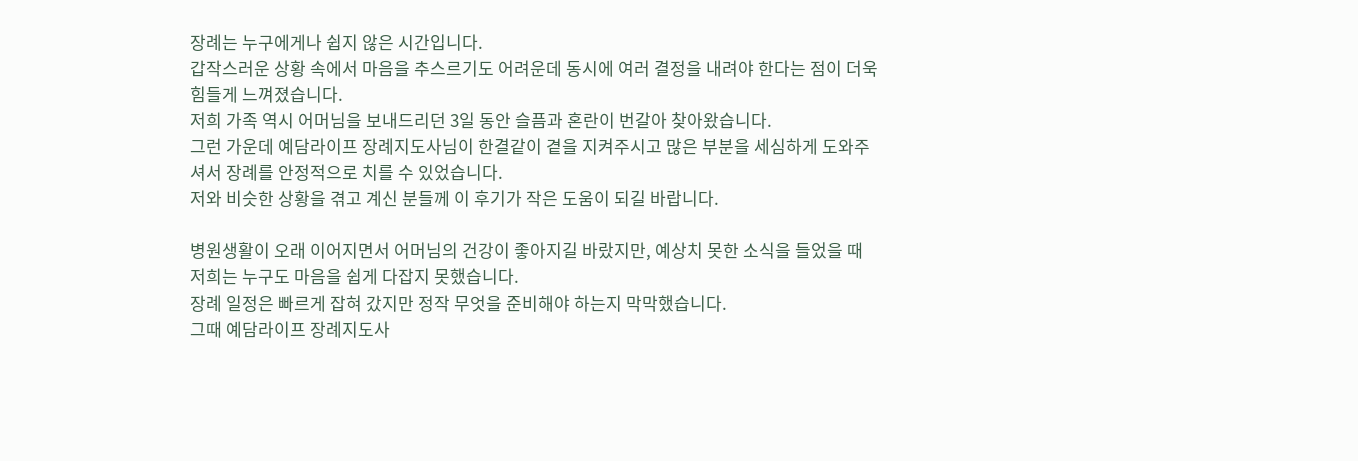장례는 누구에게나 쉽지 않은 시간입니다.
갑작스러운 상황 속에서 마음을 추스르기도 어려운데 동시에 여러 결정을 내려야 한다는 점이 더욱 힘들게 느껴졌습니다.
저희 가족 역시 어머님을 보내드리던 3일 동안 슬픔과 혼란이 번갈아 찾아왔습니다.
그런 가운데 예담라이프 장례지도사님이 한결같이 곁을 지켜주시고 많은 부분을 세심하게 도와주셔서 장례를 안정적으로 치를 수 있었습니다.
저와 비슷한 상황을 겪고 계신 분들께 이 후기가 작은 도움이 되길 바랍니다.

병원생활이 오래 이어지면서 어머님의 건강이 좋아지길 바랐지만, 예상치 못한 소식을 들었을 때 저희는 누구도 마음을 쉽게 다잡지 못했습니다.
장례 일정은 빠르게 잡혀 갔지만 정작 무엇을 준비해야 하는지 막막했습니다.
그때 예담라이프 장례지도사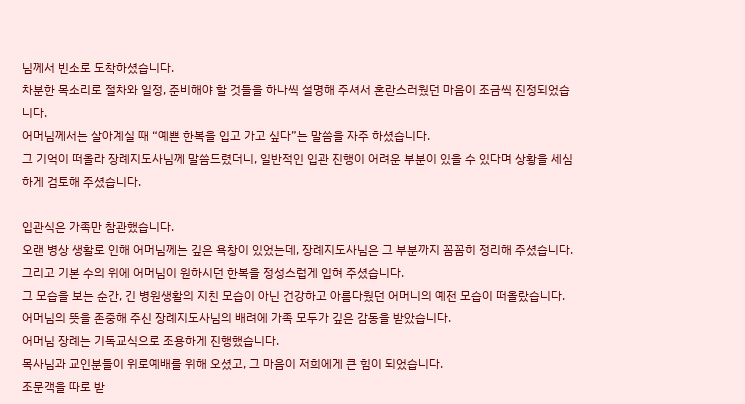님께서 빈소로 도착하셨습니다.
차분한 목소리로 절차와 일정, 준비해야 할 것들을 하나씩 설명해 주셔서 혼란스러웠던 마음이 조금씩 진정되었습니다.
어머님께서는 살아계실 때 “예쁜 한복을 입고 가고 싶다”는 말씀을 자주 하셨습니다.
그 기억이 떠올라 장례지도사님께 말씀드렸더니, 일반적인 입관 진행이 어려운 부분이 있을 수 있다며 상황을 세심하게 검토해 주셨습니다.

입관식은 가족만 참관했습니다.
오랜 병상 생활로 인해 어머님께는 깊은 욕창이 있었는데, 장례지도사님은 그 부분까지 꼼꼼히 정리해 주셨습니다.
그리고 기본 수의 위에 어머님이 원하시던 한복을 정성스럽게 입혀 주셨습니다.
그 모습을 보는 순간, 긴 병원생활의 지친 모습이 아닌 건강하고 아름다웠던 어머니의 예전 모습이 떠올랐습니다.
어머님의 뜻을 존중해 주신 장례지도사님의 배려에 가족 모두가 깊은 감동을 받았습니다.
어머님 장례는 기독교식으로 조용하게 진행했습니다.
목사님과 교인분들이 위로예배를 위해 오셨고, 그 마음이 저희에게 큰 힘이 되었습니다.
조문객을 따로 받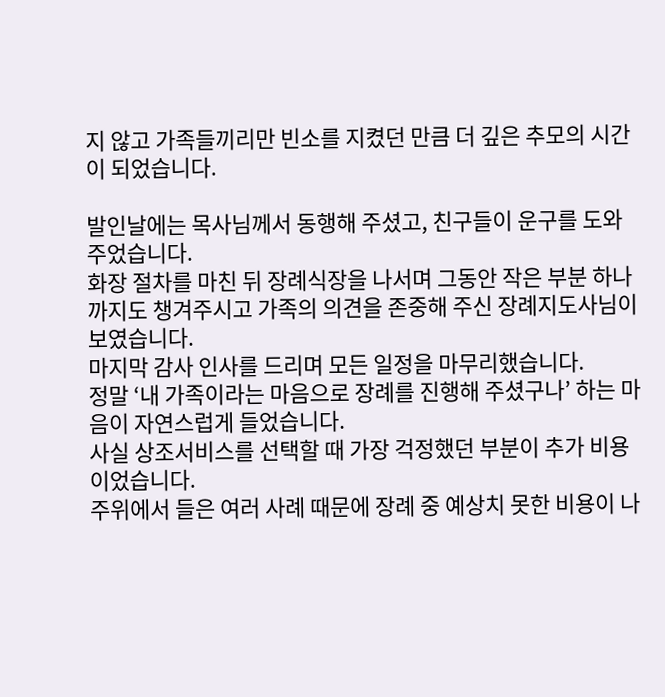지 않고 가족들끼리만 빈소를 지켰던 만큼 더 깊은 추모의 시간이 되었습니다.

발인날에는 목사님께서 동행해 주셨고, 친구들이 운구를 도와주었습니다.
화장 절차를 마친 뒤 장례식장을 나서며 그동안 작은 부분 하나까지도 챙겨주시고 가족의 의견을 존중해 주신 장례지도사님이 보였습니다.
마지막 감사 인사를 드리며 모든 일정을 마무리했습니다.
정말 ‘내 가족이라는 마음으로 장례를 진행해 주셨구나’ 하는 마음이 자연스럽게 들었습니다.
사실 상조서비스를 선택할 때 가장 걱정했던 부분이 추가 비용이었습니다.
주위에서 들은 여러 사례 때문에 장례 중 예상치 못한 비용이 나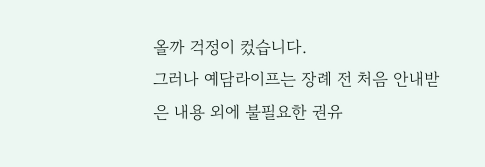올까 걱정이 컸습니다.
그러나 예담라이프는 장례 전 처음 안내받은 내용 외에 불필요한 권유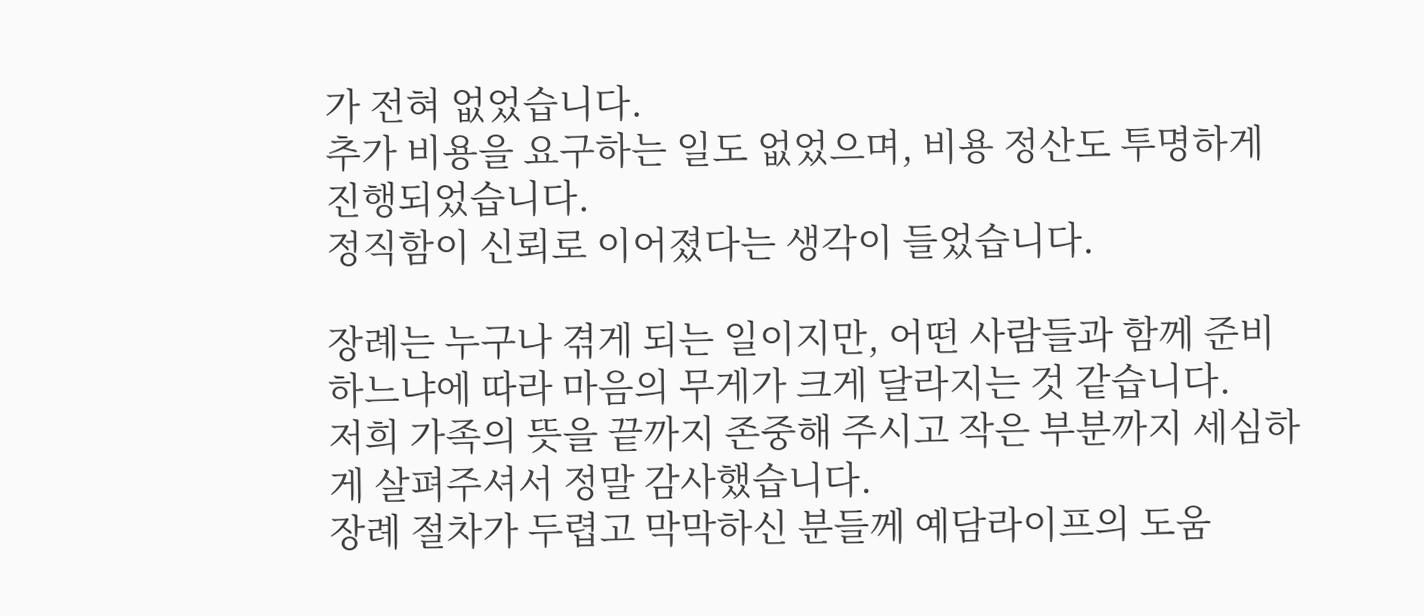가 전혀 없었습니다.
추가 비용을 요구하는 일도 없었으며, 비용 정산도 투명하게 진행되었습니다.
정직함이 신뢰로 이어졌다는 생각이 들었습니다.

장례는 누구나 겪게 되는 일이지만, 어떤 사람들과 함께 준비하느냐에 따라 마음의 무게가 크게 달라지는 것 같습니다.
저희 가족의 뜻을 끝까지 존중해 주시고 작은 부분까지 세심하게 살펴주셔서 정말 감사했습니다.
장례 절차가 두렵고 막막하신 분들께 예담라이프의 도움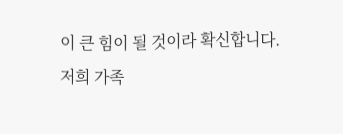이 큰 힘이 될 것이라 확신합니다.
저희 가족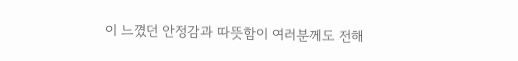이 느꼈던 안정감과 따뜻함이 여러분께도 전해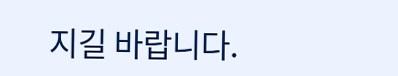지길 바랍니다.